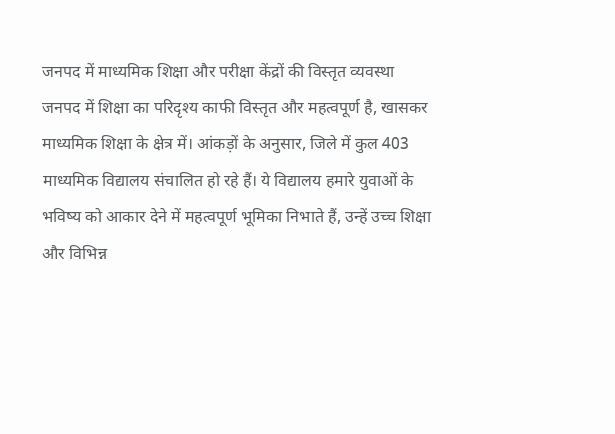जनपद में माध्यमिक शिक्षा और परीक्षा केंद्रों की विस्तृत व्यवस्था
जनपद में शिक्षा का परिदृश्य काफी विस्तृत और महत्वपूर्ण है, खासकर माध्यमिक शिक्षा के क्षेत्र में। आंकड़ों के अनुसार, जिले में कुल 403 माध्यमिक विद्यालय संचालित हो रहे हैं। ये विद्यालय हमारे युवाओं के भविष्य को आकार देने में महत्वपूर्ण भूमिका निभाते हैं, उन्हें उच्च शिक्षा और विभिन्न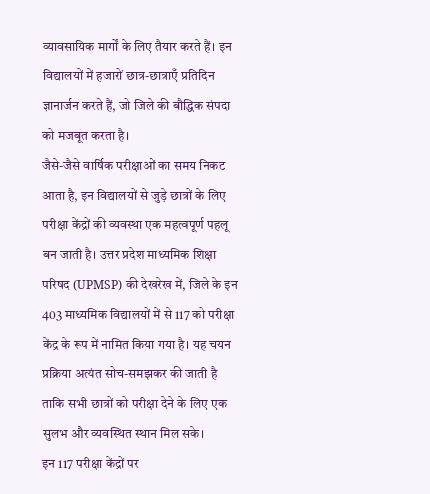व्यावसायिक मार्गों के लिए तैयार करते हैं। इन विद्यालयों में हजारों छात्र-छात्राएँ प्रतिदिन ज्ञानार्जन करते हैं, जो जिले की बौद्धिक संपदा को मजबूत करता है।
जैसे-जैसे वार्षिक परीक्षाओं का समय निकट आता है, इन विद्यालयों से जुड़े छात्रों के लिए परीक्षा केंद्रों की व्यवस्था एक महत्वपूर्ण पहलू बन जाती है। उत्तर प्रदेश माध्यमिक शिक्षा परिषद (UPMSP) की देखरेख में, जिले के इन 403 माध्यमिक विद्यालयों में से 117 को परीक्षा केंद्र के रूप में नामित किया गया है। यह चयन प्रक्रिया अत्यंत सोच-समझकर की जाती है ताकि सभी छात्रों को परीक्षा देने के लिए एक सुलभ और व्यवस्थित स्थान मिल सके।
इन 117 परीक्षा केंद्रों पर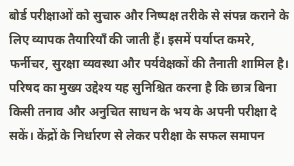बोर्ड परीक्षाओं को सुचारु और निष्पक्ष तरीके से संपन्न कराने के लिए व्यापक तैयारियाँ की जाती हैं। इसमें पर्याप्त कमरे, फर्नीचर, सुरक्षा व्यवस्था और पर्यवेक्षकों की तैनाती शामिल है। परिषद का मुख्य उद्देश्य यह सुनिश्चित करना है कि छात्र बिना किसी तनाव और अनुचित साधन के भय के अपनी परीक्षा दे सकें। केंद्रों के निर्धारण से लेकर परीक्षा के सफल समापन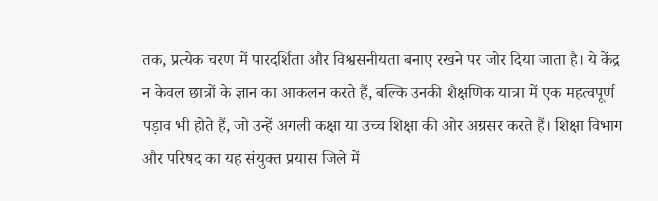तक, प्रत्येक चरण में पारदर्शिता और विश्वसनीयता बनाए रखने पर जोर दिया जाता है। ये केंद्र न केवल छात्रों के ज्ञान का आकलन करते हैं, बल्कि उनकी शैक्षणिक यात्रा में एक महत्वपूर्ण पड़ाव भी होते हैं, जो उन्हें अगली कक्षा या उच्च शिक्षा की ओर अग्रसर करते हैं। शिक्षा विभाग और परिषद का यह संयुक्त प्रयास जिले में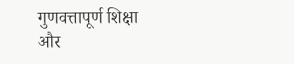गुणवत्तापूर्ण शिक्षा और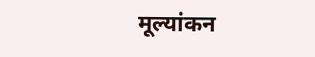मूल्यांकन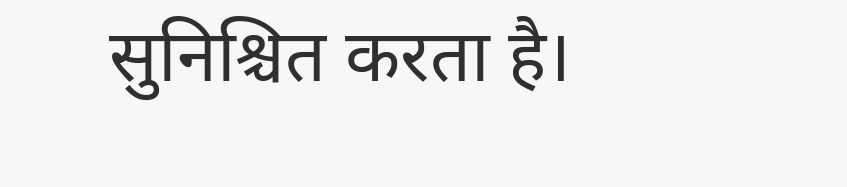सुनिश्चित करता है।